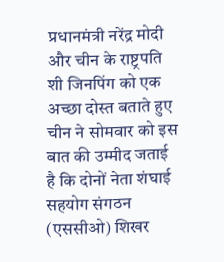प्रधानमंत्री नरेंद्र मोदी और चीन के राष्ट्रपति शी जिनपिंग को एक अच्छा दोस्त बताते हुए चीन ने सोमवार को इस बात की उम्मीद जताई है कि दोनों नेता शंघाई सहयोग संगठन (एससीओ) शिखर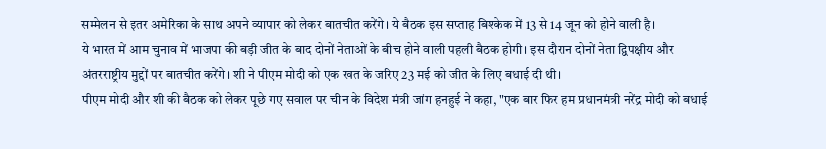सम्मेलन से इतर अमेरिका के साथ अपने व्यापार को लेकर बातचीत करेंगे। ये बैठक इस सप्ताह बिश्केक में 13 से 14 जून को होने वाली है।
ये भारत में आम चुनाव में भाजपा की बड़ी जीत के बाद दोनों नेताओं के बीच होने वाली पहली बैठक होगी। इस दौरान दोनों नेता द्विपक्षीय और अंतरराष्ट्रीय मुद्दों पर बातचीत करेंगे। शी ने पीएम मोदी को एक खत के जरिए 23 मई को जीत के लिए बधाई दी थी।
पीएम मोदी और शी की बैठक को लेकर पूछे गए सवाल पर चीन के विदेश मंत्री जांग हनहुई ने कहा, "एक बार फिर हम प्रधानमंत्री नरेंद्र मोदी को बधाई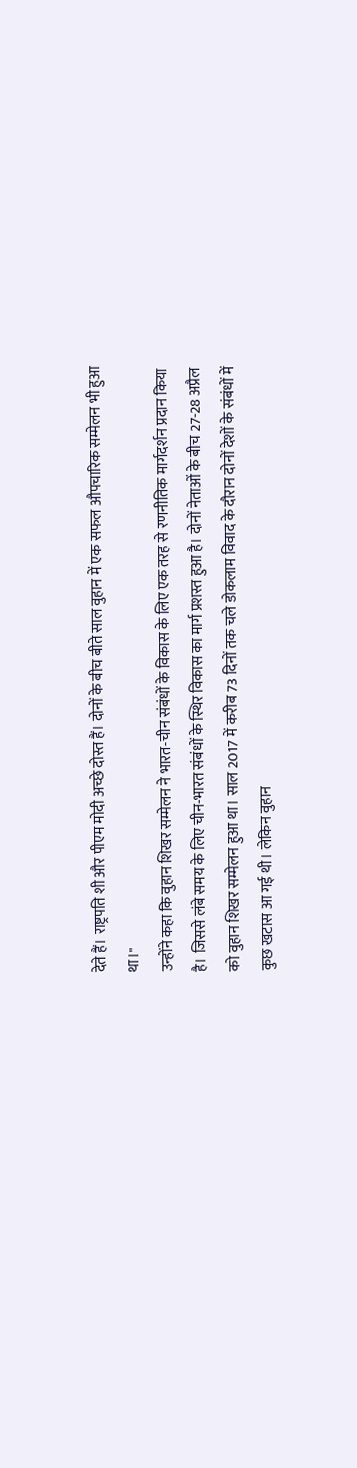देते हैं। राष्ट्रपति शी और पीएम मोदी अच्छे दोस्त हैं। दोनों के बीच बीते साल वुहान में एक सफल औपचारिक सम्मेलन भी हुआ था।"
उन्होंने कहा कि वुहान शिखर सम्मेलन ने भारत-चीन संबंधों के विकास के लिए एक तरह से रणनीतिक मार्गदर्शन प्रदान किया है। जिससे लंबे समय के लिए चीन-भारत संबंधों के स्थिर विकास का मार्ग प्रशस्त हुआ है। दोनों नेताओं के बीच 27-28 अप्रैल को वुहान शिखर सम्मेलन हुआ था। साल 2017 में करीब 73 दिनों तक चले डोकलाम विवाद के दौरान दोनों देशों के संबंधों में कुछ खटास आ गई थी। लेकिन वुहान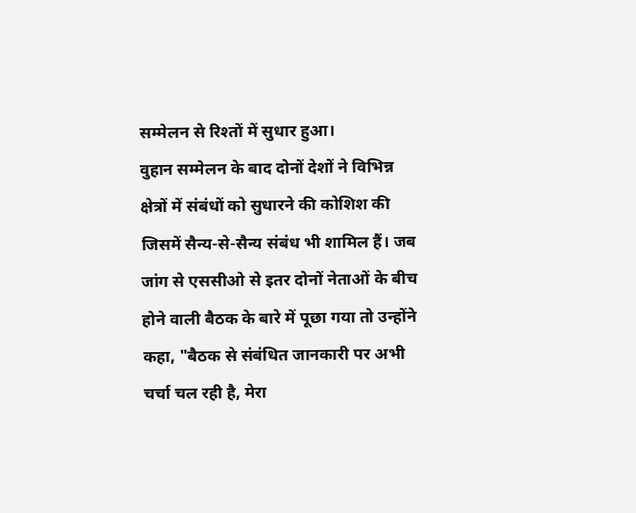सम्मेलन से रिश्तों में सुधार हुआ।
वुहान सम्मेलन के बाद दोनों देशों ने विभिन्न क्षेत्रों में संबंधों को सुधारने की कोशिश की जिसमें सैन्य-से-सैन्य संबंध भी शामिल हैं। जब जांग से एससीओ से इतर दोनों नेताओं के बीच होने वाली बैठक के बारे में पूछा गया तो उन्होंने कहा, "बैठक से संबंधित जानकारी पर अभी चर्चा चल रही है, मेरा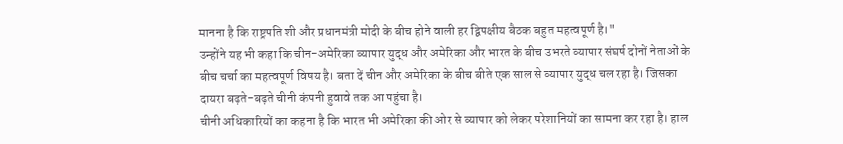मानना है कि राष्ट्रपति शी और प्रधानमंत्री मोदी के बीच होने वाली हर द्विपक्षीय बैठक बहुत महत्वपूर्ण है।"
उन्होंने यह भी कहा कि चीन-अमेरिका व्यापार युद्ध और अमेरिका और भारत के बीच उभरते व्यापार संघर्ष दोनों नेताओं के बीच चर्चा का महत्वपूर्ण विषय है। बता दें चीन और अमेरिका के बीच बीते एक साल से व्यापार युद्ध चल रहा है। जिसका दायरा बढ़ते-बढ़ते चीनी कंपनी हुवावे तक आ पहुंचा है।
चीनी अधिकारियों का कहना है कि भारत भी अमेरिका की ओर से व्यापार को लेकर परेशानियों का सामना कर रहा है। हाल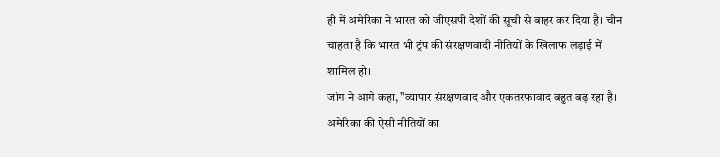ही में अमेरिका ने भारत को जीएसपी देशों की सूची से बाहर कर दिया है। चीन चाहता है कि भारत भी ट्रंप की संरक्षणवादी नीतियों के खिलाफ लड़ाई में शामिल हो।
जांग ने आगे कहा, "व्यापार संरक्षणवाद और एकतरफावाद बहुत बढ़ रहा है। अमेरिका की ऐसी नीतियों का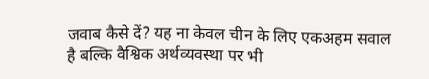जवाब कैसे दें? यह ना केवल चीन के लिए एकअहम सवाल है बल्कि वैश्विक अर्थव्यवस्था पर भी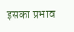इसका प्रभाव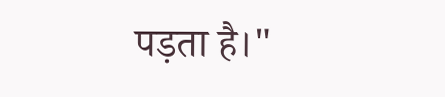पड़ता है।"